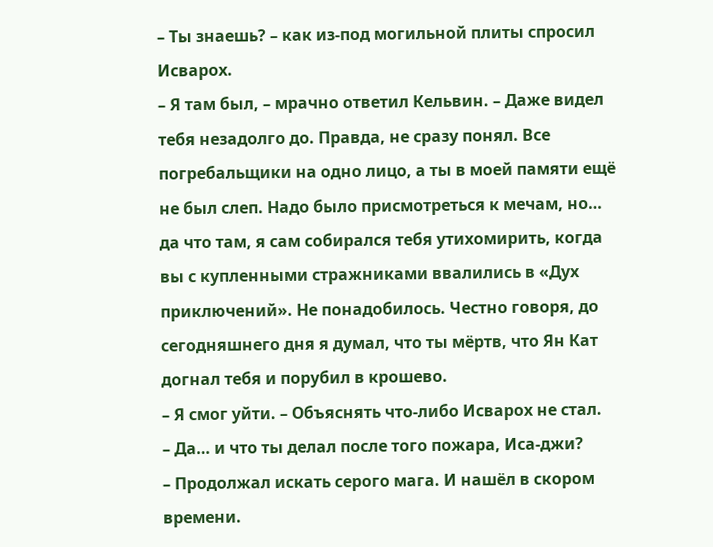– Ты знаешь? – как из-под могильной плиты спросил Исварох.
– Я там был, – мрачно ответил Кельвин. – Даже видел тебя незадолго до. Правда, не сразу понял. Все погребальщики на одно лицо, а ты в моей памяти ещё не был слеп. Надо было присмотреться к мечам, но… да что там, я сам собирался тебя утихомирить, когда вы с купленными стражниками ввалились в «Дух приключений». Не понадобилось. Честно говоря, до сегодняшнего дня я думал, что ты мёртв, что Ян Кат догнал тебя и порубил в крошево.
– Я смог уйти. – Объяснять что-либо Исварох не стал.
– Да… и что ты делал после того пожара, Иса-джи?
– Продолжал искать серого мага. И нашёл в скором времени.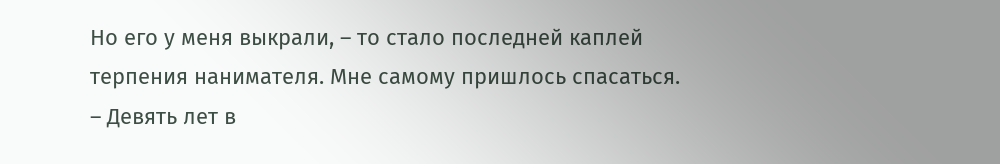Но его у меня выкрали, – то стало последней каплей терпения нанимателя. Мне самому пришлось спасаться.
– Девять лет в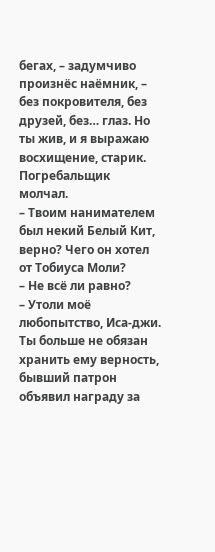бегах, – задумчиво произнёс наёмник, – без покровителя, без друзей, без… глаз. Но ты жив, и я выражаю восхищение, старик.
Погребальщик молчал.
– Твоим нанимателем был некий Белый Кит, верно? Чего он хотел от Тобиуса Моли?
– Не всё ли равно?
– Утоли моё любопытство, Иса-джи. Ты больше не обязан хранить ему верность, бывший патрон объявил награду за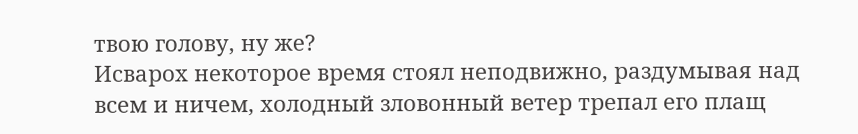твою голову, ну же?
Исварох некоторое время стоял неподвижно, раздумывая над всем и ничем, холодный зловонный ветер трепал его плащ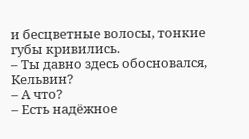и бесцветные волосы, тонкие губы кривились.
– Ты давно здесь обосновался, Кельвин?
– А что?
– Есть надёжное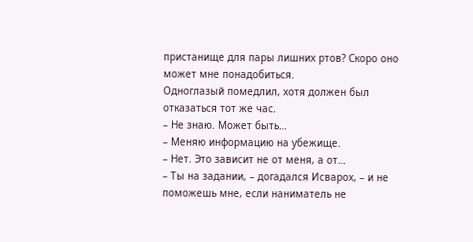пристанище для пары лишних ртов? Скоро оно может мне понадобиться.
Одноглазый помедлил, хотя должен был отказаться тот же час.
– Не знаю. Может быть…
– Меняю информацию на убежище.
– Нет. Это зависит не от меня, а от…
– Ты на задании, – догадался Исварох, – и не поможешь мне, если наниматель не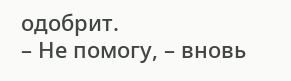одобрит.
– Не помогу, – вновь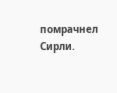помрачнел Сирли.